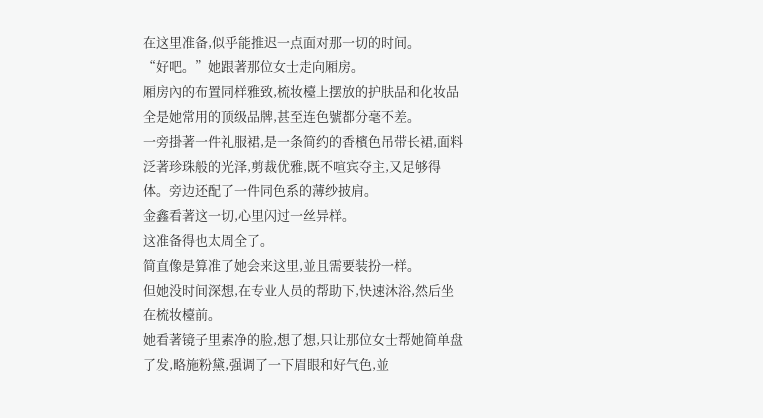在这里准备,似乎能推迟一点面对那一切的时间。
“好吧。”她跟著那位女士走向厢房。
厢房內的布置同样雅致,梳妆檯上摆放的护肤品和化妆品全是她常用的顶级品牌,甚至连色號都分毫不差。
一旁掛著一件礼服裙,是一条简约的香檳色吊带长裙,面料泛著珍珠般的光泽,剪裁优雅,既不喧宾夺主,又足够得体。旁边还配了一件同色系的薄纱披肩。
金鑫看著这一切,心里闪过一丝异样。
这准备得也太周全了。
简直像是算准了她会来这里,並且需要装扮一样。
但她没时间深想,在专业人员的帮助下,快速沐浴,然后坐在梳妆檯前。
她看著镜子里素净的脸,想了想,只让那位女士帮她简单盘了发,略施粉黛,强调了一下眉眼和好气色,並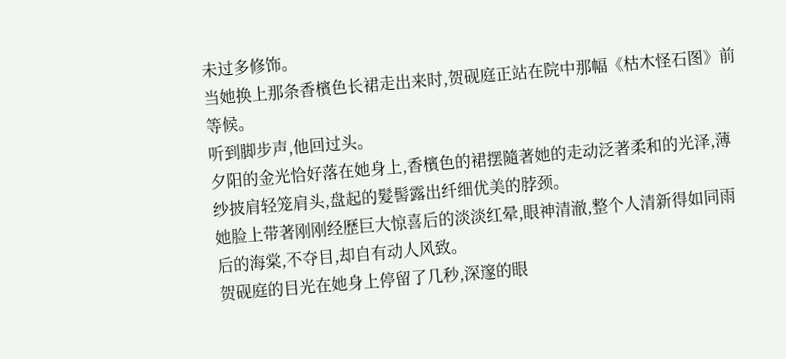未过多修饰。
当她换上那条香檳色长裙走出来时,贺砚庭正站在院中那幅《枯木怪石图》前等候。
听到脚步声,他回过头。
夕阳的金光恰好落在她身上,香檳色的裙摆隨著她的走动泛著柔和的光泽,薄纱披肩轻笼肩头,盘起的髮髻露出纤细优美的脖颈。
她脸上带著刚刚经歷巨大惊喜后的淡淡红晕,眼神清澈,整个人清新得如同雨后的海棠,不夺目,却自有动人风致。
贺砚庭的目光在她身上停留了几秒,深邃的眼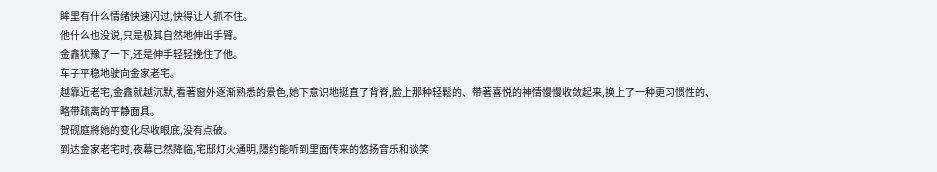眸里有什么情绪快速闪过,快得让人抓不住。
他什么也没说,只是极其自然地伸出手臂。
金鑫犹豫了一下,还是伸手轻轻挽住了他。
车子平稳地驶向金家老宅。
越靠近老宅,金鑫就越沉默,看著窗外逐渐熟悉的景色,她下意识地挺直了背脊,脸上那种轻鬆的、带著喜悦的神情慢慢收敛起来,换上了一种更习惯性的、略带疏离的平静面具。
贺砚庭將她的变化尽收眼底,没有点破。
到达金家老宅时,夜幕已然降临,宅邸灯火通明,隱约能听到里面传来的悠扬音乐和谈笑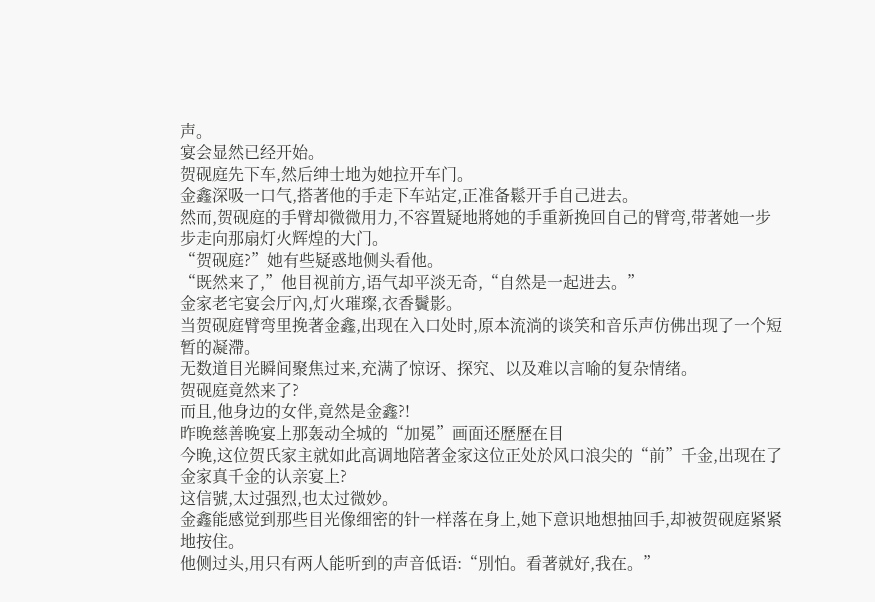声。
宴会显然已经开始。
贺砚庭先下车,然后绅士地为她拉开车门。
金鑫深吸一口气,搭著他的手走下车站定,正准备鬆开手自己进去。
然而,贺砚庭的手臂却微微用力,不容置疑地將她的手重新挽回自己的臂弯,带著她一步步走向那扇灯火辉煌的大门。
“贺砚庭?”她有些疑惑地侧头看他。
“既然来了,”他目视前方,语气却平淡无奇,“自然是一起进去。”
金家老宅宴会厅內,灯火璀璨,衣香鬢影。
当贺砚庭臂弯里挽著金鑫,出现在入口处时,原本流淌的谈笑和音乐声仿佛出现了一个短暂的凝滯。
无数道目光瞬间聚焦过来,充满了惊讶、探究、以及难以言喻的复杂情绪。
贺砚庭竟然来了?
而且,他身边的女伴,竟然是金鑫?!
昨晚慈善晚宴上那轰动全城的“加冕”画面还歷歷在目
今晚,这位贺氏家主就如此高调地陪著金家这位正处於风口浪尖的“前”千金,出现在了金家真千金的认亲宴上?
这信號,太过强烈,也太过微妙。
金鑫能感觉到那些目光像细密的针一样落在身上,她下意识地想抽回手,却被贺砚庭紧紧地按住。
他侧过头,用只有两人能听到的声音低语:“別怕。看著就好,我在。”